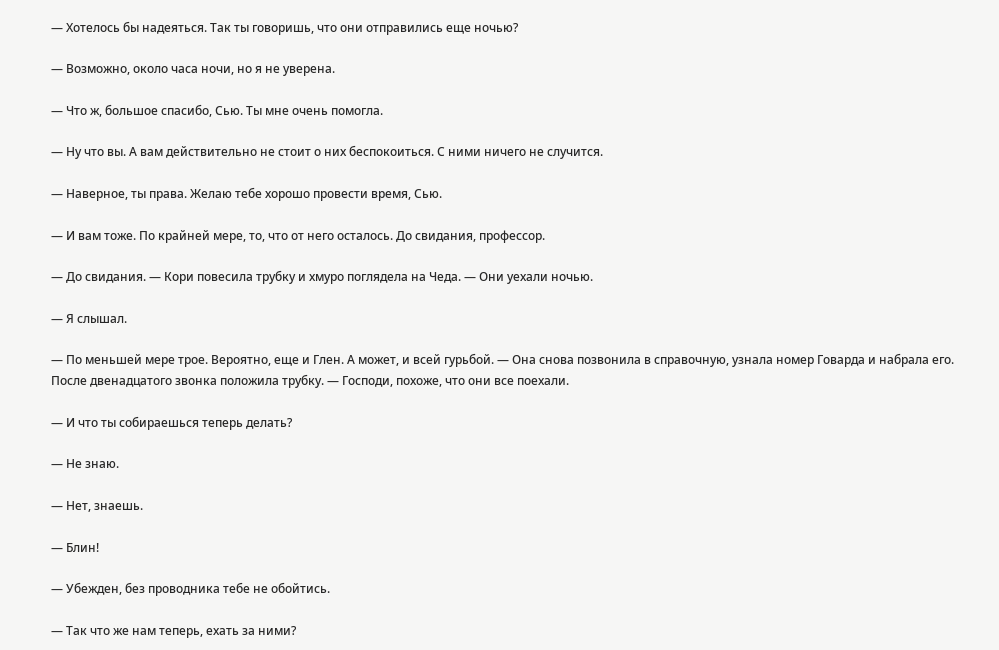— Хотелось бы надеяться. Так ты говоришь, что они отправились еще ночью?

— Возможно, около часа ночи, но я не уверена.

— Что ж, большое спасибо, Сью. Ты мне очень помогла.

— Ну что вы. А вам действительно не стоит о них беспокоиться. С ними ничего не случится.

— Наверное, ты права. Желаю тебе хорошо провести время, Сью.

— И вам тоже. По крайней мере, то, что от него осталось. До свидания, профессор.

— До свидания. — Кори повесила трубку и хмуро поглядела на Чеда. — Они уехали ночью.

— Я слышал.

— По меньшей мере трое. Вероятно, еще и Глен. А может, и всей гурьбой. — Она снова позвонила в справочную, узнала номер Говарда и набрала его. После двенадцатого звонка положила трубку. — Господи, похоже, что они все поехали.

— И что ты собираешься теперь делать?

— Не знаю.

— Нет, знаешь.

— Блин!

— Убежден, без проводника тебе не обойтись.

— Так что же нам теперь, ехать за ними?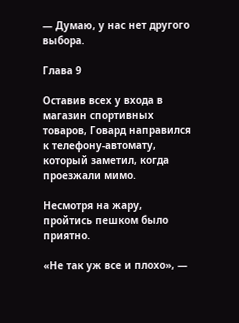— Думаю, у нас нет другого выбора.

Глава 9

Оставив всех у входа в магазин спортивных товаров, Говард направился к телефону-автомату, который заметил, когда проезжали мимо.

Несмотря на жару, пройтись пешком было приятно.

«Не так уж все и плохо», —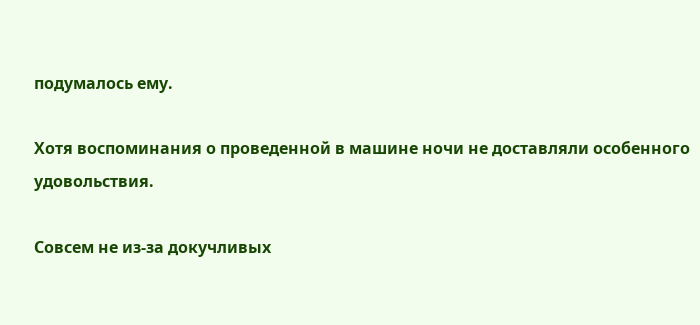подумалось ему.

Хотя воспоминания о проведенной в машине ночи не доставляли особенного удовольствия.

Совсем не из-за докучливых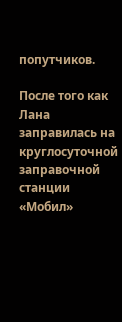попутчиков.

После того как Лана заправилась на круглосуточной заправочной станции «Мобил»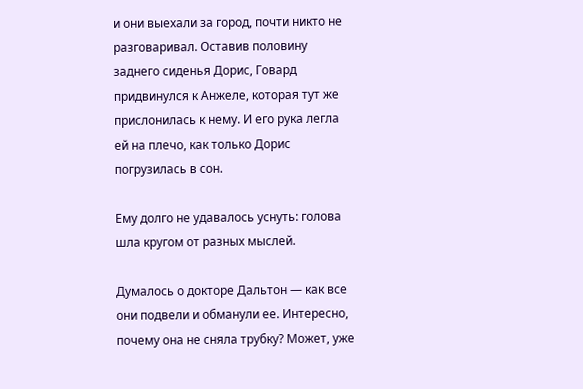и они выехали за город, почти никто не разговаривал. Оставив половину заднего сиденья Дорис, Говард придвинулся к Анжеле, которая тут же прислонилась к нему. И его рука легла ей на плечо, как только Дорис погрузилась в сон.

Ему долго не удавалось уснуть: голова шла кругом от разных мыслей.

Думалось о докторе Дальтон — как все они подвели и обманули ее. Интересно, почему она не сняла трубку? Может, уже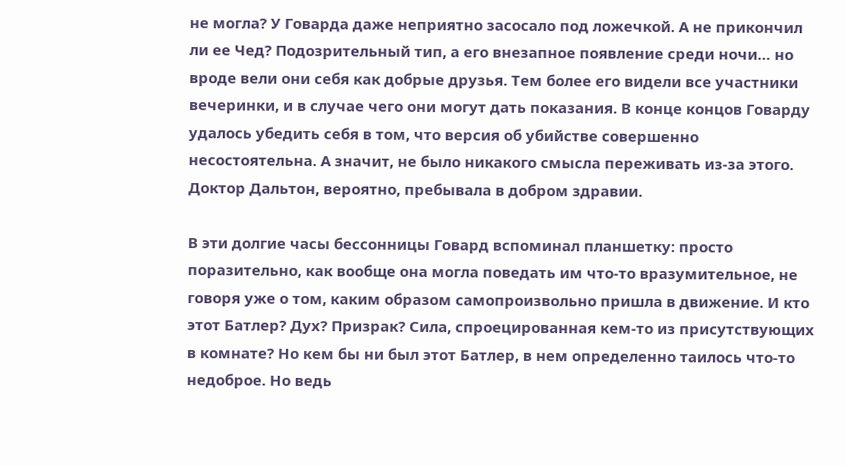не могла? У Говарда даже неприятно засосало под ложечкой. А не прикончил ли ее Чед? Подозрительный тип, а его внезапное появление среди ночи… но вроде вели они себя как добрые друзья. Тем более его видели все участники вечеринки, и в случае чего они могут дать показания. В конце концов Говарду удалось убедить себя в том, что версия об убийстве совершенно несостоятельна. А значит, не было никакого смысла переживать из-за этого. Доктор Дальтон, вероятно, пребывала в добром здравии.

В эти долгие часы бессонницы Говард вспоминал планшетку: просто поразительно, как вообще она могла поведать им что-то вразумительное, не говоря уже о том, каким образом самопроизвольно пришла в движение. И кто этот Батлер? Дух? Призрак? Сила, спроецированная кем-то из присутствующих в комнате? Но кем бы ни был этот Батлер, в нем определенно таилось что-то недоброе. Но ведь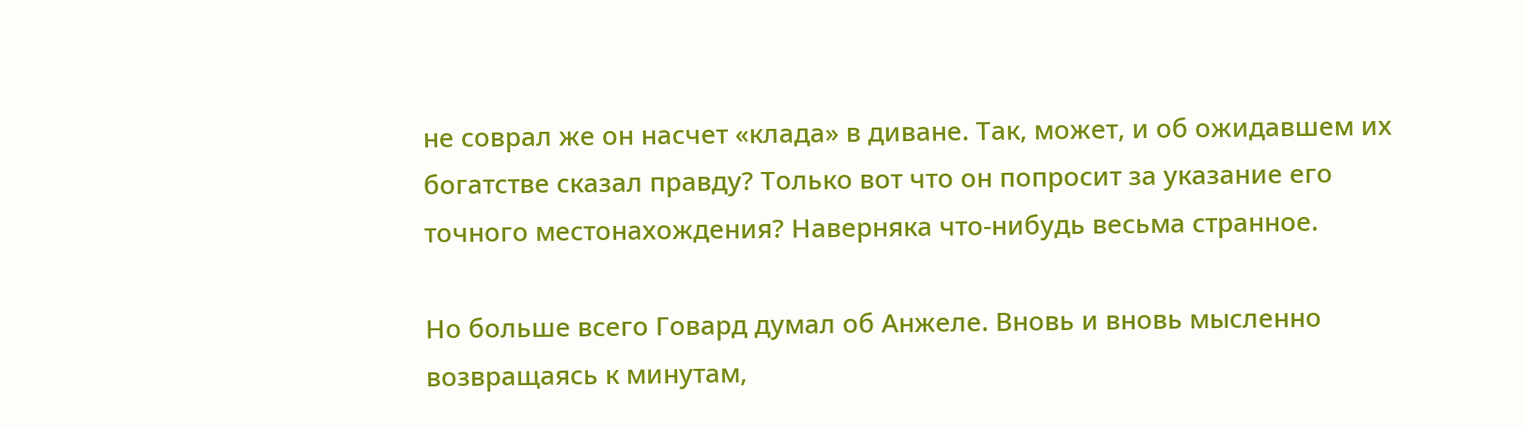не соврал же он насчет «клада» в диване. Так, может, и об ожидавшем их богатстве сказал правду? Только вот что он попросит за указание его точного местонахождения? Наверняка что-нибудь весьма странное.

Но больше всего Говард думал об Анжеле. Вновь и вновь мысленно возвращаясь к минутам,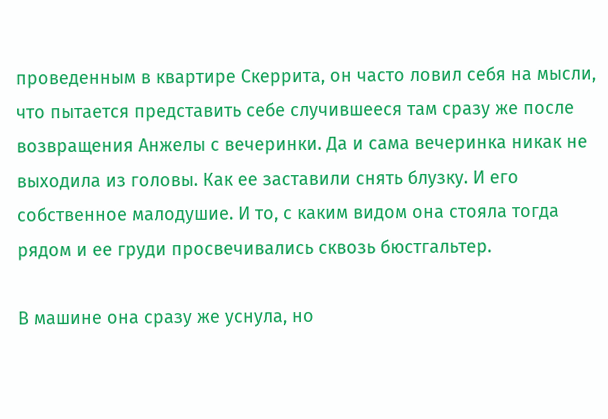проведенным в квартире Скеррита, он часто ловил себя на мысли, что пытается представить себе случившееся там сразу же после возвращения Анжелы с вечеринки. Да и сама вечеринка никак не выходила из головы. Как ее заставили снять блузку. И его собственное малодушие. И то, с каким видом она стояла тогда рядом и ее груди просвечивались сквозь бюстгальтер.

В машине она сразу же уснула, но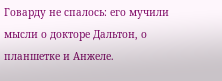Говарду не спалось: его мучили мысли о докторе Дальтон, о планшетке и Анжеле.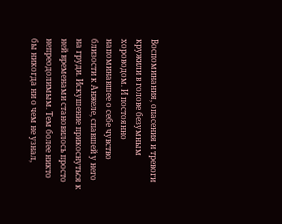Воспоминания, опасения и тревоги кружили в голове безумным хороводом. И постоянно напоминавшее о себе чувство близости к Анжеле, спавшей у него на груди. Искушение прикоснуться к ней временами становилось просто непреодолимым. Тем более никто бы никогда ни о чем не узнал,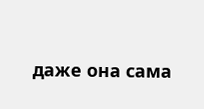даже она сама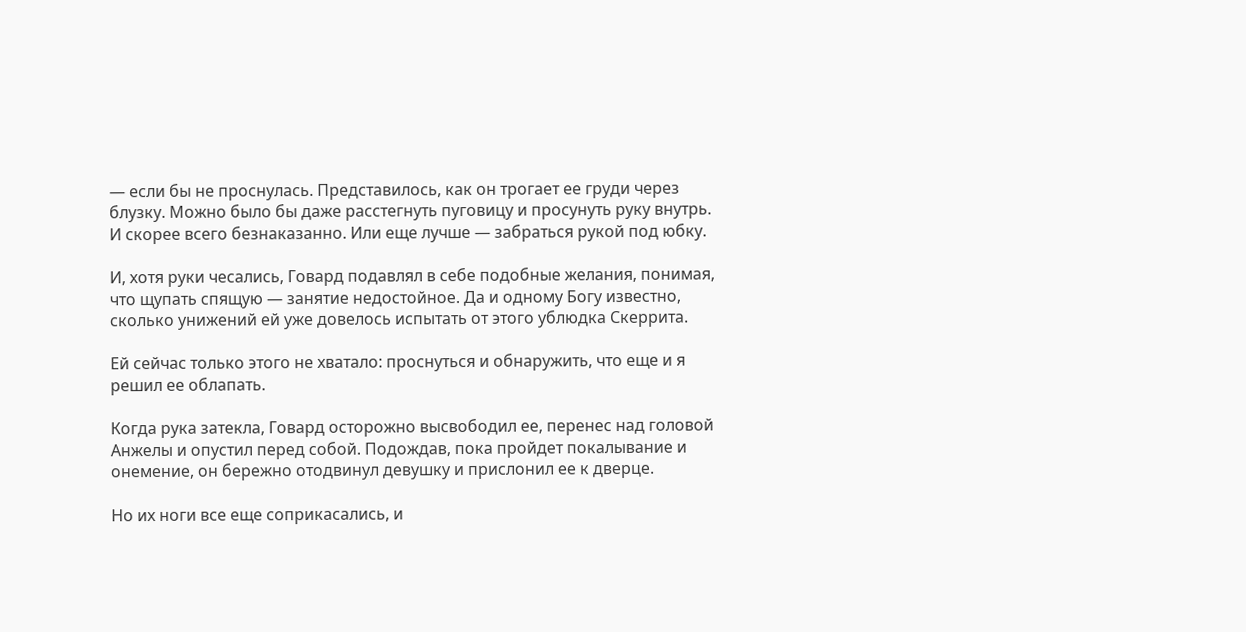— если бы не проснулась. Представилось, как он трогает ее груди через блузку. Можно было бы даже расстегнуть пуговицу и просунуть руку внутрь. И скорее всего безнаказанно. Или еще лучше — забраться рукой под юбку.

И, хотя руки чесались, Говард подавлял в себе подобные желания, понимая, что щупать спящую — занятие недостойное. Да и одному Богу известно, сколько унижений ей уже довелось испытать от этого ублюдка Скеррита.

Ей сейчас только этого не хватало: проснуться и обнаружить, что еще и я решил ее облапать.

Когда рука затекла, Говард осторожно высвободил ее, перенес над головой Анжелы и опустил перед собой. Подождав, пока пройдет покалывание и онемение, он бережно отодвинул девушку и прислонил ее к дверце.

Но их ноги все еще соприкасались, и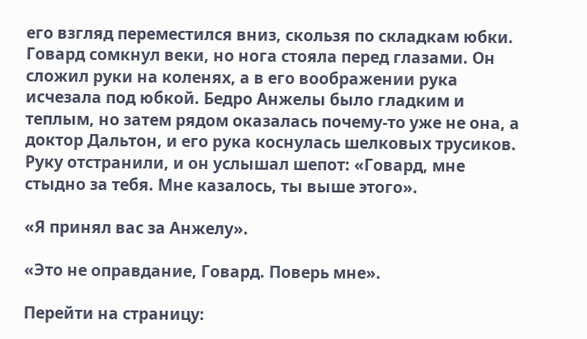его взгляд переместился вниз, скользя по складкам юбки. Говард сомкнул веки, но нога стояла перед глазами. Он сложил руки на коленях, а в его воображении рука исчезала под юбкой. Бедро Анжелы было гладким и теплым, но затем рядом оказалась почему-то уже не она, а доктор Дальтон, и его рука коснулась шелковых трусиков. Руку отстранили, и он услышал шепот: «Говард, мне стыдно за тебя. Мне казалось, ты выше этого».

«Я принял вас за Анжелу».

«Это не оправдание, Говард. Поверь мне».

Перейти на страницу: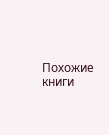Похожие книги